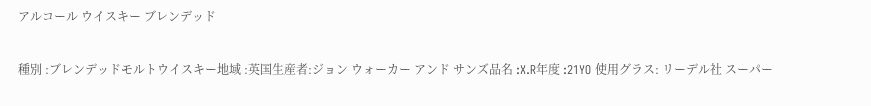アルコール ウイスキー ブレンデッド

種別 :ブレンデッドモルトウイスキー地域 :英国生産者:ジョン ウォーカー アンド サンズ品名 :X.R年度 :21YO 使用グラス: リーデル社 スーパー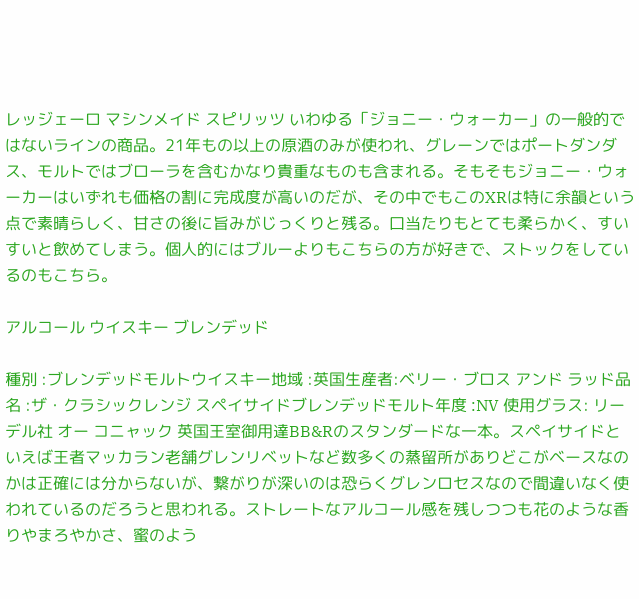レッジェーロ マシンメイド スピリッツ いわゆる「ジョニー・ウォーカー」の一般的ではないラインの商品。21年もの以上の原酒のみが使われ、グレーンではポートダンダス、モルトではブローラを含むかなり貴重なものも含まれる。そもそもジョニー・ウォーカーはいずれも価格の割に完成度が高いのだが、その中でもこのXRは特に余韻という点で素晴らしく、甘さの後に旨みがじっくりと残る。口当たりもとても柔らかく、すいすいと飲めてしまう。個人的にはブルーよりもこちらの方が好きで、ストックをしているのもこちら。

アルコール ウイスキー ブレンデッド

種別 :ブレンデッドモルトウイスキー地域 :英国生産者:ベリー・ブロス アンド ラッド品名 :ザ・クラシックレンジ スペイサイドブレンデッドモルト年度 :NV 使用グラス: リーデル社 オー コニャック 英国王室御用達BB&Rのスタンダードな一本。スペイサイドといえば王者マッカラン老舗グレンリベットなど数多くの蒸留所がありどこがベースなのかは正確には分からないが、繋がりが深いのは恐らくグレンロセスなので間違いなく使われているのだろうと思われる。ストレートなアルコール感を残しつつも花のような香りやまろやかさ、蜜のよう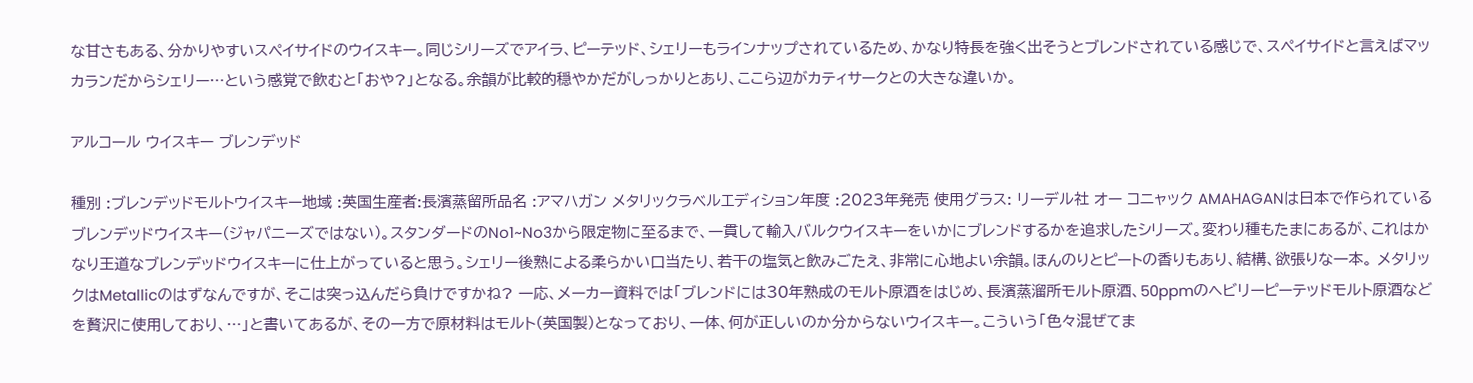な甘さもある、分かりやすいスペイサイドのウイスキー。同じシリーズでアイラ、ピーテッド、シェリーもラインナップされているため、かなり特長を強く出そうとブレンドされている感じで、スペイサイドと言えばマッカランだからシェリー…という感覚で飲むと「おや?」となる。余韻が比較的穏やかだがしっかりとあり、ここら辺がカティサークとの大きな違いか。

アルコール ウイスキー ブレンデッド

種別 :ブレンデッドモルトウイスキー地域 :英国生産者:長濱蒸留所品名 :アマハガン メタリックラベルエディション年度 :2023年発売 使用グラス: リーデル社 オー コニャック AMAHAGANは日本で作られているブレンデッドウイスキー(ジャパニーズではない)。スタンダードのNo1~No3から限定物に至るまで、一貫して輸入バルクウイスキーをいかにブレンドするかを追求したシリーズ。変わり種もたまにあるが、これはかなり王道なブレンデッドウイスキーに仕上がっていると思う。シェリー後熟による柔らかい口当たり、若干の塩気と飲みごたえ、非常に心地よい余韻。ほんのりとピートの香りもあり、結構、欲張りな一本。 メタリックはMetallicのはずなんですが、そこは突っ込んだら負けですかね? 一応、メーカー資料では「ブレンドには30年熟成のモルト原酒をはじめ、長濱蒸溜所モルト原酒、50ppmのヘビリーピーテッドモルト原酒などを贅沢に使用しており、…」と書いてあるが、その一方で原材料はモルト(英国製)となっており、一体、何が正しいのか分からないウイスキー。こういう「色々混ぜてま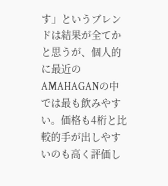す」というブレンドは結果が全てかと思うが、個人的に最近のAMAHAGANの中では最も飲みやすい。価格も4桁と比較的手が出しやすいのも高く評価し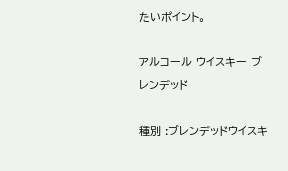たいポイント。

アルコール ウイスキー ブレンデッド

種別 :ブレンデッドウイスキ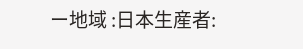ー地域 :日本生産者: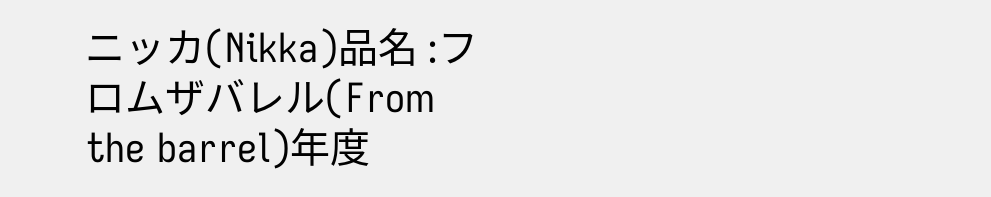ニッカ(Nikka)品名 :フロムザバレル(From the barrel)年度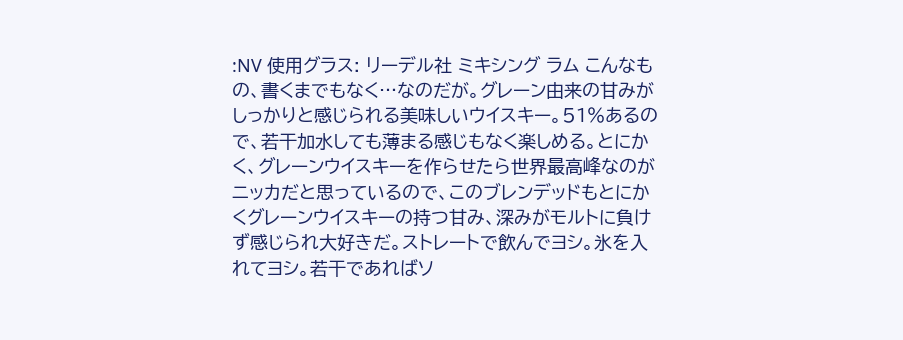:NV 使用グラス: リーデル社 ミキシング ラム こんなもの、書くまでもなく…なのだが。グレーン由来の甘みがしっかりと感じられる美味しいウイスキー。51%あるので、若干加水しても薄まる感じもなく楽しめる。とにかく、グレーンウイスキーを作らせたら世界最高峰なのがニッカだと思っているので、このブレンデッドもとにかくグレーンウイスキーの持つ甘み、深みがモルトに負けず感じられ大好きだ。ストレートで飲んでヨシ。氷を入れてヨシ。若干であればソ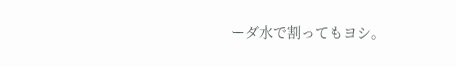ーダ水で割ってもヨシ。